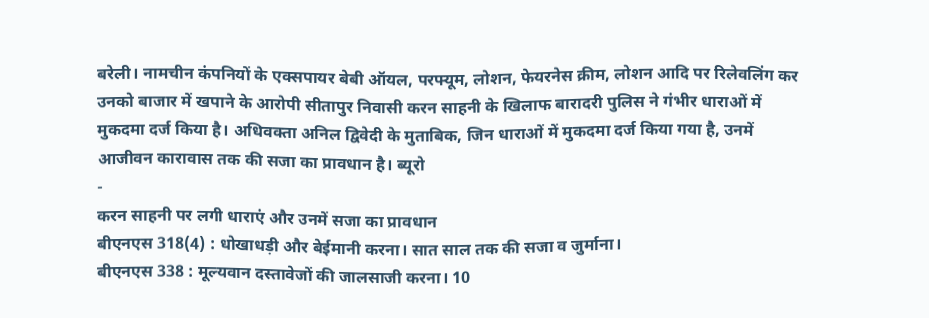बरेली। नामचीन कंपनियों के एक्सपायर बेबी ऑयल, परफ्यूम, लोशन, फेयरनेस क्रीम, लोशन आदि पर रिलेवलिंग कर उनको बाजार में खपाने के आरोपी सीतापुर निवासी करन साहनी के खिलाफ बारादरी पुलिस ने गंभीर धाराओं में मुकदमा दर्ज किया है। अधिवक्ता अनिल द्विवेदी के मुताबिक, जिन धाराओं में मुकदमा दर्ज किया गया है, उनमें आजीवन कारावास तक की सजा का प्रावधान है। ब्यूरो
-
करन साहनी पर लगी धाराएं और उनमें सजा का प्रावधान
बीएनएस 318(4) : धोखाधड़ी और बेईमानी करना। सात साल तक की सजा व जुर्माना।
बीएनएस 338 : मूल्यवान दस्तावेजों की जालसाजी करना। 10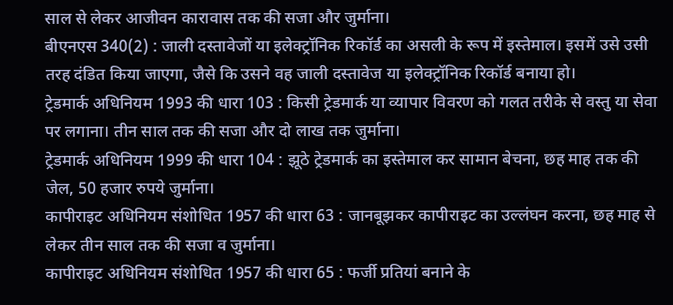साल से लेकर आजीवन कारावास तक की सजा और जुर्माना।
बीएनएस 340(2) : जाली दस्तावेजों या इलेक्ट्रॉनिक रिकॉर्ड का असली के रूप में इस्तेमाल। इसमें उसे उसी तरह दंडित किया जाएगा, जैसे कि उसने वह जाली दस्तावेज या इलेक्ट्रॉनिक रिकॉर्ड बनाया हो।
ट्रेडमार्क अधिनियम 1993 की धारा 103 : किसी ट्रेडमार्क या व्यापार विवरण को गलत तरीके से वस्तु या सेवा पर लगाना। तीन साल तक की सजा और दो लाख तक जुर्माना।
ट्रेडमार्क अधिनियम 1999 की धारा 104 : झूठे ट्रेडमार्क का इस्तेमाल कर सामान बेचना, छह माह तक की जेल, 50 हजार रुपये जुर्माना।
कापीराइट अधिनियम संशोधित 1957 की धारा 63 : जानबूझकर कापीराइट का उल्लंघन करना, छह माह से लेकर तीन साल तक की सजा व जुर्माना।
कापीराइट अधिनियम संशोधित 1957 की धारा 65 : फर्जी प्रतियां बनाने के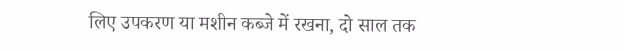लिए उपकरण या मशीन कब्जे में रखना, दो साल तक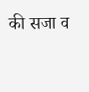की सजा व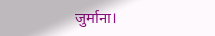जुर्माना।